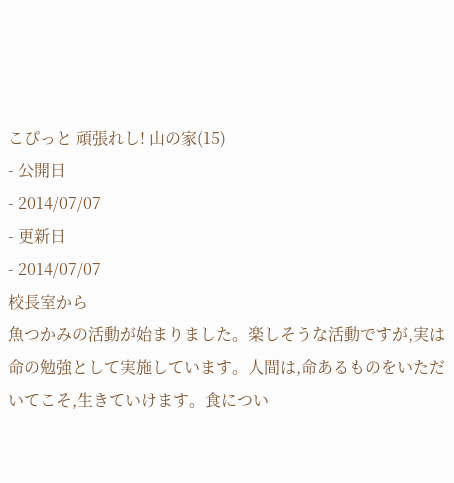こぴっと 頑張れし! 山の家(15)
- 公開日
- 2014/07/07
- 更新日
- 2014/07/07
校長室から
魚つかみの活動が始まりました。楽しそうな活動ですが,実は命の勉強として実施しています。人間は,命あるものをいただいてこそ,生きていけます。食につい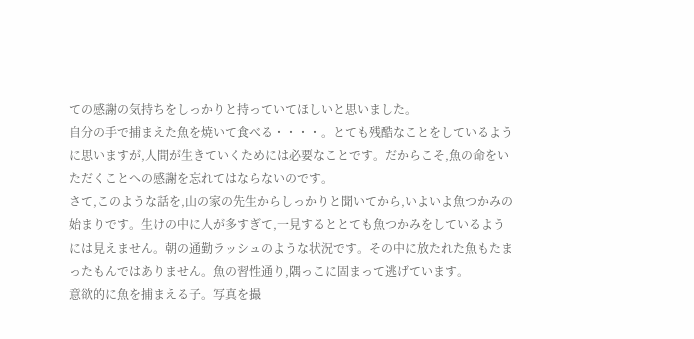ての感謝の気持ちをしっかりと持っていてほしいと思いました。
自分の手で捕まえた魚を焼いて食べる・・・・。とても残酷なことをしているように思いますが,人間が生きていくためには必要なことです。だからこそ,魚の命をいただくことへの感謝を忘れてはならないのです。
さて,このような話を,山の家の先生からしっかりと聞いてから,いよいよ魚つかみの始まりです。生けの中に人が多すぎて,一見するととても魚つかみをしているようには見えません。朝の通勤ラッシュのような状況です。その中に放たれた魚もたまったもんではありません。魚の習性通り,隅っこに固まって逃げています。
意欲的に魚を捕まえる子。写真を撮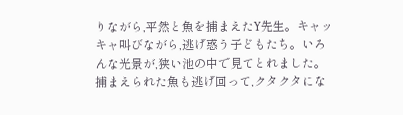りながら,平然と魚を捕まえたY先生。キャッキャ叫びながら,逃げ惑う子どもたち。いろんな光景が,狭い池の中で見てとれました。捕まえられた魚も逃げ回って,クタクタにな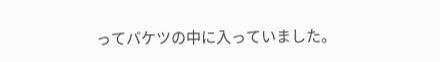ってバケツの中に入っていました。